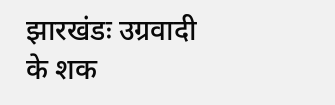झारखंडः उग्रवादी के शक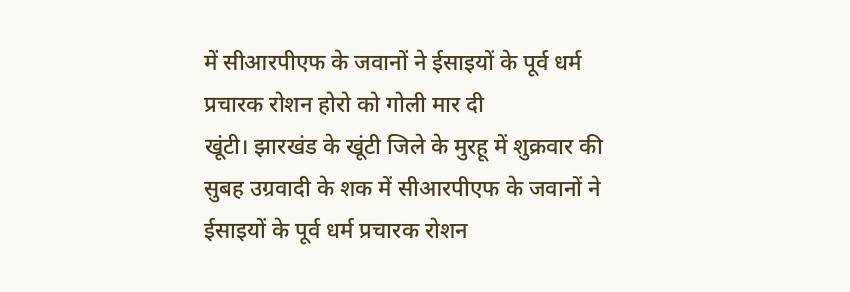में सीआरपीएफ के जवानों ने ईसाइयों के पूर्व धर्म प्रचारक रोशन होरो को गोली मार दी
खूंटी। झारखंड के खूंटी जिले के मुरहू में शुक्रवार की सुबह उग्रवादी के शक में सीआरपीएफ के जवानों ने ईसाइयों के पूर्व धर्म प्रचारक रोशन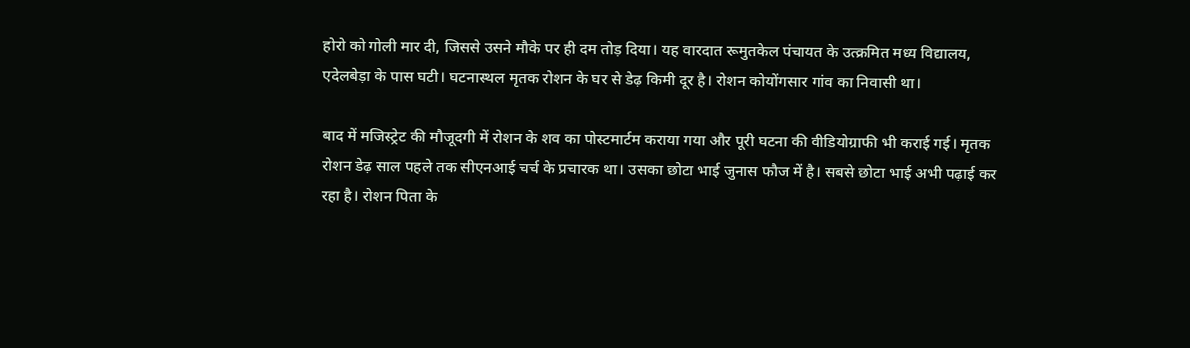होरो को गोली मार दी, जिससे उसने मौके पर ही दम तोड़ दिया। यह वारदात रूमुतकेल पंचायत के उत्क्रमित मध्य विद्यालय, एदेलबेड़ा के पास घटी। घटनास्थल मृतक रोशन के घर से डेढ़ किमी दूर है। रोशन कोयोंगसार गांव का निवासी था।

बाद में मजिस्ट्रेट की मौजूदगी में रोशन के शव का पोस्टमार्टम कराया गया और पूरी घटना की वीडियोग्राफी भी कराई गई। मृतक रोशन डेढ़ साल पहले तक सीएनआई चर्च के प्रचारक था। उसका छोटा भाई जुनास फौज में है। सबसे छोटा भाई अभी पढ़ाई कर रहा है। रोशन पिता के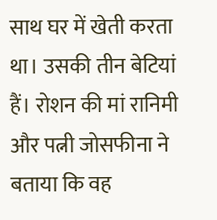साथ घर में खेती करता था। उसकी तीन बेटियां हैं। रोशन की मां रानिमी और पत्नी जोसफीना ने बताया कि वह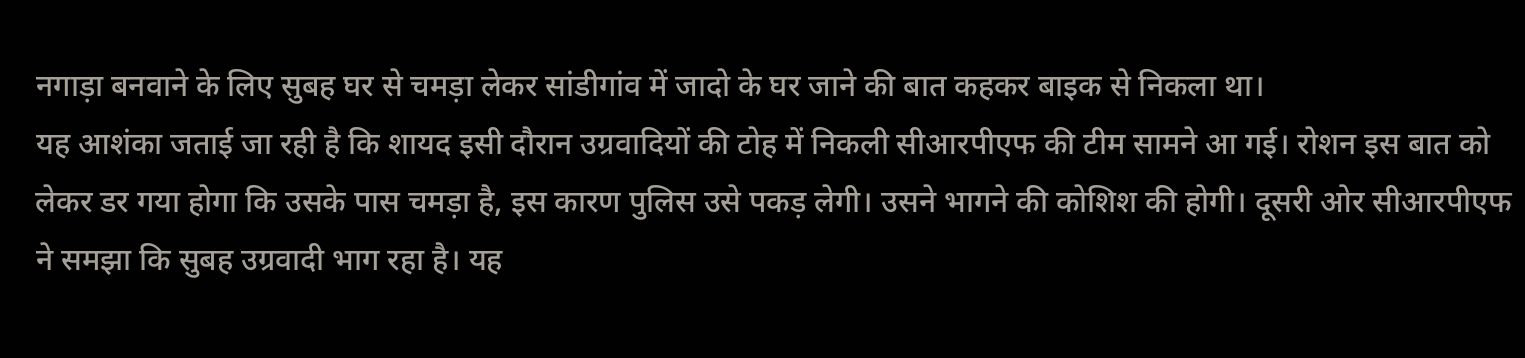नगाड़ा बनवाने के लिए सुबह घर से चमड़ा लेकर सांडीगांव में जादो के घर जाने की बात कहकर बाइक से निकला था।
यह आशंका जताई जा रही है कि शायद इसी दौरान उग्रवादियों की टोह में निकली सीआरपीएफ की टीम सामने आ गई। रोशन इस बात को लेकर डर गया होगा कि उसके पास चमड़ा है, इस कारण पुलिस उसे पकड़ लेगी। उसने भागने की कोशिश की होगी। दूसरी ओर सीआरपीएफ ने समझा कि सुबह उग्रवादी भाग रहा है। यह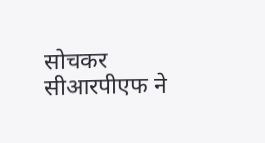सोचकर सीआरपीएफ ने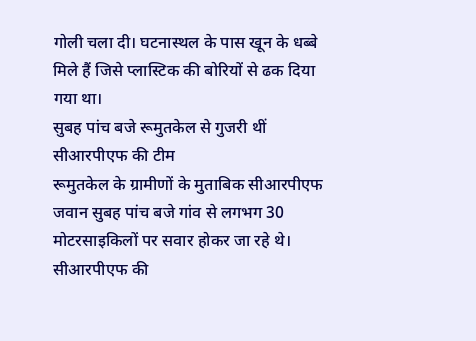गोली चला दी। घटनास्थल के पास खून के धब्बे मिले हैं जिसे प्लास्टिक की बोरियों से ढक दिया गया था।
सुबह पांच बजे रूमुतकेल से गुजरी थीं सीआरपीएफ की टीम
रूमुतकेल के ग्रामीणों के मुताबिक सीआरपीएफ जवान सुबह पांच बजे गांव से लगभग 30 मोटरसाइकिलों पर सवार होकर जा रहे थे। सीआरपीएफ की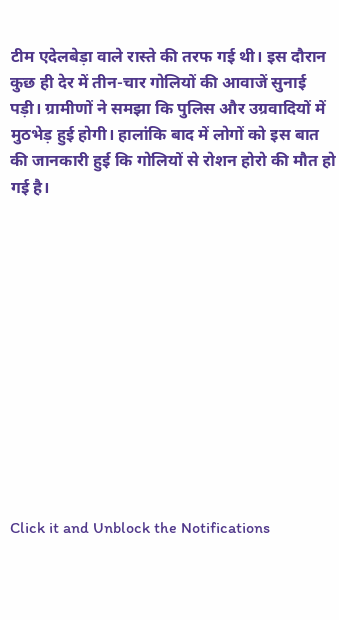टीम एदेलबेड़ा वाले रास्ते की तरफ गई थी। इस दौरान कुछ ही देर में तीन-चार गोलियों की आवाजें सुनाई पड़ी। ग्रामीणों ने समझा कि पुलिस और उग्रवादियों में मुठभेड़ हुई होगी। हालांकि बाद में लोगों को इस बात की जानकारी हुई कि गोलियों से रोशन होरो की मौत हो गई है।












Click it and Unblock the Notifications